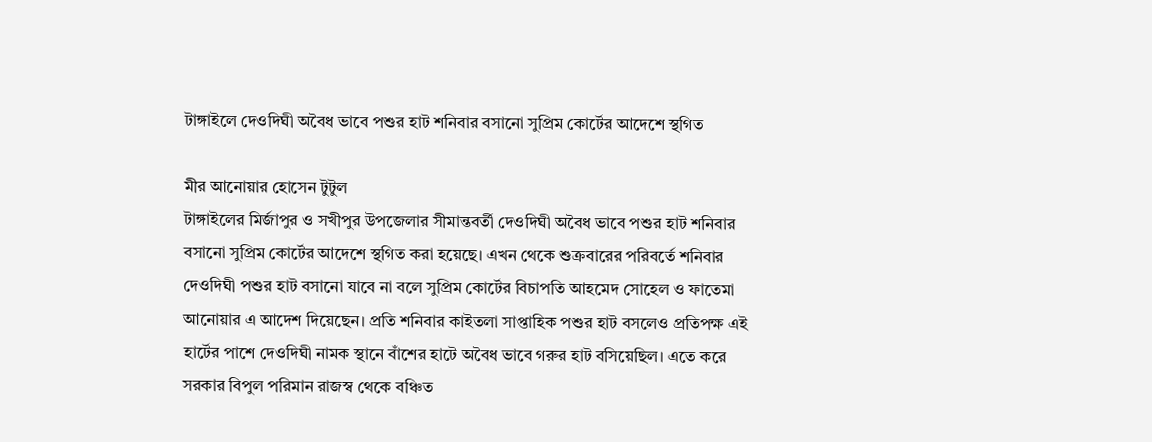টাঙ্গাইলে দেওদিঘী অবৈধ ভাবে পশুর হাট শনিবার বসানো সুপ্রিম কোর্টের আদেশে স্থগিত

মীর আনোয়ার হোসেন টুটুল
টাঙ্গাইলের মির্জাপুর ও সখীপুর উপজেলার সীমান্তবর্তী দেওদিঘী অবৈধ ভাবে পশুর হাট শনিবার বসানো সুপ্রিম কোর্টের আদেশে স্থগিত করা হয়েছে। এখন থেকে শুক্রবারের পরিবর্তে শনিবার দেওদিঘী পশুর হাট বসানো যাবে না বলে সুপ্রিম কোর্টের বিচাপতি আহমেদ সোহেল ও ফাতেমা আনোয়ার এ আদেশ দিয়েছেন। প্রতি শনিবার কাইতলা সাপ্তাহিক পশুর হাট বসলেও প্রতিপক্ষ এই হার্টের পাশে দেওদিঘী নামক স্থানে বাঁশের হাটে অবৈধ ভাবে গরুর হাট বসিয়েছিল। এতে করে সরকার বিপুল পরিমান রাজস্ব থেকে বঞ্চিত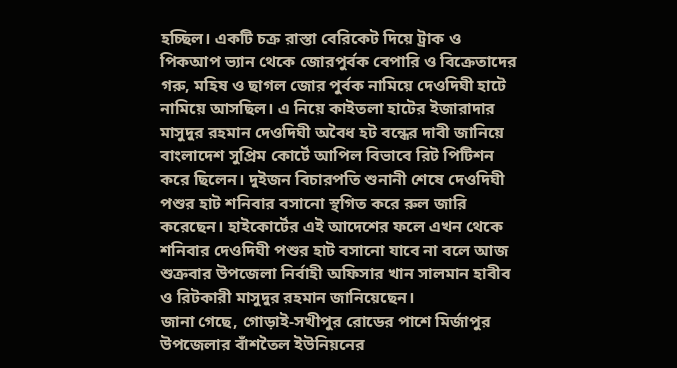হচ্ছিল। একটি চক্র রাস্তা বেরিকেট দিয়ে ট্রাক ও পিকআপ ভ্যান থেকে জোরপুর্বক বেপারি ও বিক্রেতাদের গরু, মহিষ ও ছাগল জোর পুর্বক নামিয়ে দেওদিঘী হাটে নামিয়ে আসছিল। এ নিয়ে কাইতলা হাটের ইজারাদার মাসুদুর রহমান দেওদিঘী অবৈধ হট বন্ধের দাবী জানিয়ে বাংলাদেশ সুপ্রিম কোর্টে আপিল বিভাবে রিট পিটিশন করে ছিলেন। দুইজন বিচারপতি শুনানী শেষে দেওদিঘী পশুর হাট শনিবার বসানো স্থগিত করে রুল জারি করেছেন। হাইকোর্টের এই আদেশের ফলে এখন থেকে শনিবার দেওদিঘী পশুর হাট বসানো যাবে না বলে আজ শুক্রবার উপজেলা নির্বাহী অফিসার খান সালমান হাবীব ও রিটকারী মাসুদুর রহমান জানিয়েছেন।
জানা গেছে, গোড়াই-সখীপুর রোডের পাশে মির্জাপুর উপজেলার বাঁশতৈল ইউনিয়নের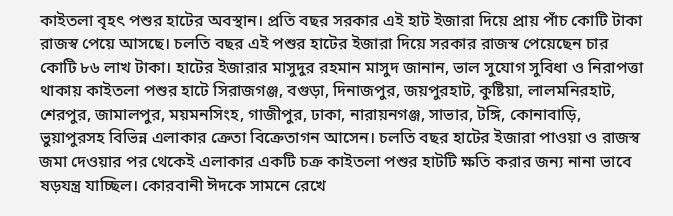কাইতলা বৃহৎ পশুর হাটের অবস্থান। প্রতি বছর সরকার এই হাট ইজারা দিয়ে প্রায় পাঁচ কোটি টাকা রাজস্ব পেয়ে আসছে। চলতি বছর এই পশুর হাটের ইজারা দিয়ে সরকার রাজস্ব পেয়েছেন চার কোটি ৮৬ লাখ টাকা। হাটের ইজারার মাসুদুর রহমান মাসুদ জানান, ভাল সুযোগ সুবিধা ও নিরাপত্তা থাকায় কাইতলা পশুর হাটে সিরাজগঞ্জ, বগুড়া, দিনাজপুর, জয়পুরহাট, কুষ্টিয়া, লালমনিরহাট, শেরপুর, জামালপুর, ময়মনসিংহ, গাজীপুর, ঢাকা, নারায়নগঞ্জ, সাভার, টঙ্গি, কোনাবাড়ি, ভুয়াপুরসহ বিভিন্ন এলাকার ক্রেতা বিক্রেতাগন আসেন। চলতি বছর হাটের ইজারা পাওয়া ও রাজস্ব জমা দেওয়ার পর থেকেই এলাকার একটি চক্র কাইতলা পশুর হাটটি ক্ষতি করার জন্য নানা ভাবে ষড়যন্ত্র যাচ্ছিল। কোরবানী ঈদকে সামনে রেখে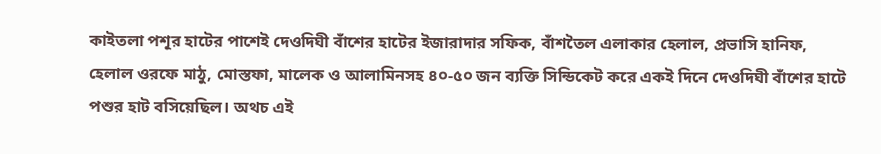কাইতলা পশূর হাটের পাশেই দেওদিঘী বাঁশের হাটের ইজারাদার সফিক, বাঁশতৈল এলাকার হেলাল, প্রভাসি হানিফ, হেলাল ওরফে মাঠু, মোস্তফা, মালেক ও আলামিনসহ ৪০-৫০ জন ব্যক্তি সিন্ডিকেট করে একই দিনে দেওদিঘী বাঁশের হাটে পশুর হাট বসিয়েছিল। অথচ এই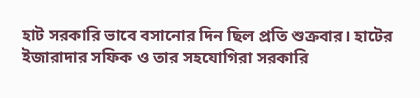হাট সরকারি ভাবে বসানোর দিন ছিল প্রতি শুক্রবার। হাটের ইজারাদার সফিক ও তার সহযোগিরা সরকারি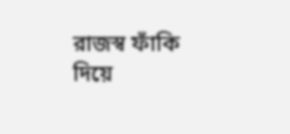রাজস্ব ফাঁকি দিয়ে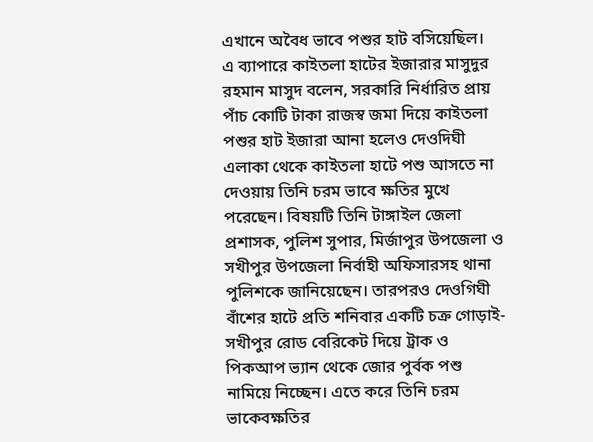এখানে অবৈধ ভাবে পশুর হাট বসিয়েছিল।
এ ব্যাপারে কাইতলা হাটের ইজারার মাসুদুর রহমান মাসুদ বলেন, সরকারি নির্ধারিত প্রায় পাঁচ কোটি টাকা রাজস্ব জমা দিয়ে কাইতলা পশুর হাট ইজারা আনা হলেও দেওদিঘী এলাকা থেকে কাইতলা হাটে পশু আসতে না দেওয়ায় তিনি চরম ভাবে ক্ষতির মুখে পরেছেন। বিষয়টি তিনি টাঙ্গাইল জেলা প্রশাসক, পুলিশ সুপার, মির্জাপুর উপজেলা ও সখীপুর উপজেলা নির্বাহী অফিসারসহ থানা পুলিশকে জানিয়েছেন। তারপরও দেওগিঘী বাঁশের হাটে প্রতি শনিবার একটি চক্র গোড়াই-সখীপুর রোড বেরিকেট দিয়ে ট্রাক ও পিকআপ ভ্যান থেকে জোর পুর্বক পশু নামিয়ে নিচ্ছেন। এতে করে তিনি চরম ভাকেবক্ষতির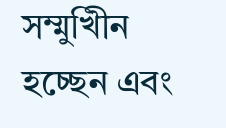সম্মুখিীন হচ্ছেন এবং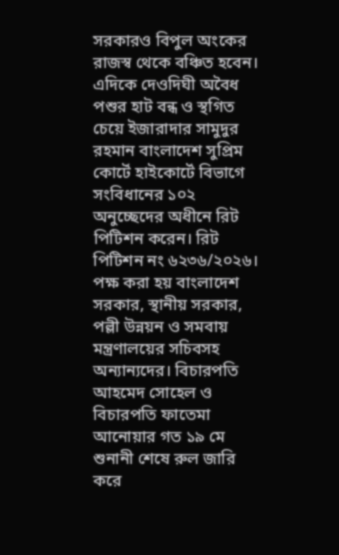সরকারও বিপুল অংকের রাজস্ব থেকে বঞ্চিত হবেন।
এদিকে দেওদিঘী অবৈধ পশুর হাট বন্ধ ও স্থগিত চেয়ে ইজারাদার সামুদুর রহমান বাংলাদেশ সুপ্রিম কোর্টে হাইকোর্টে বিভাগে সংবিধানের ১০২ অনুচ্ছেদের অধীনে রিট পিটিশন করেন। রিট পিটিশন নং ৬২৩৬/২০২৬। পক্ষ করা হয় বাংলাদেশ সরকার, স্থানীয় সরকার, পল্লী উন্নয়ন ও সমবায় মন্ত্রণালয়ের সচিবসহ অন্যান্যদের। বিচারপতি আহমেদ সোহেল ও বিচারপতি ফাতেমা আনোয়ার গত ১৯ মে শুনানী শেষে রুল জারি করে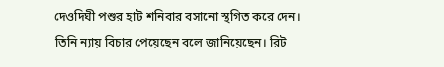দেওদিঘী পশুর হাট শনিবার বসানো স্থগিত করে দেন। তিনি ন্যায় বিচার পেয়েছেন বলে জানিয়েছেন। রিট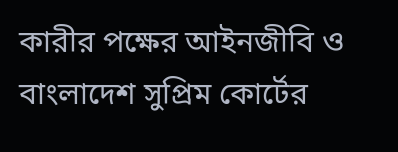কারীর পক্ষের আইনজীবি ও বাংলাদেশ সুপ্রিম কোর্টের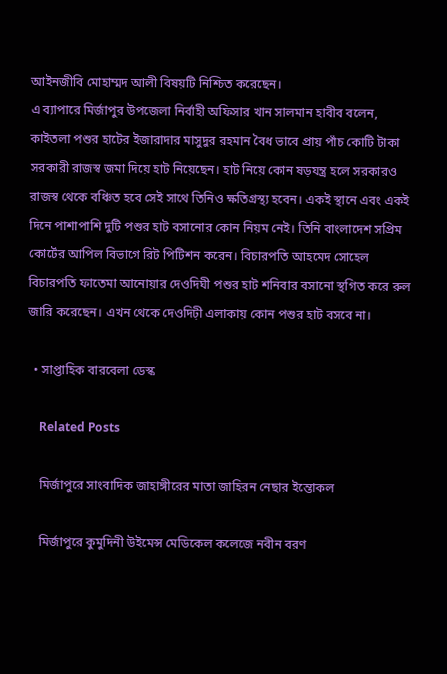আইনজীবি মোহাম্মদ আলী বিষয়টি নিশ্চিত করেছেন।
এ ব্যাপারে মির্জাপুর উপজেলা নির্বাহী অফিসার খান সালমান হাবীব বলেন, কাইতলা পশুর হাটের ইজারাদার মাসুদুর রহমান বৈধ ভাবে প্রায় পাঁচ কোটি টাকা সরকারী রাজস্ব জমা দিয়ে হাট নিয়েছেন। হাট নিয়ে কোন ষড়যন্ত্র হলে সরকারও রাজস্ব থেকে বঞ্চিত হবে সেই সাথে তিনিও ক্ষতিগ্রস্থ্য হবেন। একই স্থানে এবং একই দিনে পাশাপাশি দুটি পশুর হাট বসানোর কোন নিয়ম নেই। তিনি বাংলাদেশ সপ্রিম কোর্টের আপিল বিভাগে রিট পিটিশন করেন। বিচারপতি আহমেদ সোহেল বিচারপতি ফাতেমা আনোয়ার দেওদিঘী পশুর হাট শনিবার বসানো স্থগিত করে রুল জারি করেছেন। এখন থেকে দেওদিঢ়ী এলাকায় কোন পশুর হাট বসবে না।

  • সাপ্তাহিক বারবেলা ডেস্ক

    Related Posts

    মির্জাপুরে সাংবাদিক জাহাঙ্গীরের মাতা জাহিরন নেছার ইন্তোকল

    মির্জাপুরে কুমুদিনী উইমেন্স মেডিকেল কলেজে নবীন বরণ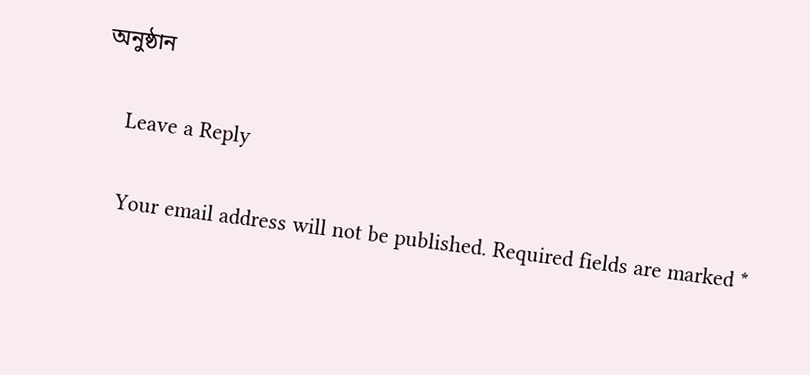অনুষ্ঠান

    Leave a Reply

    Your email address will not be published. Required fields are marked *